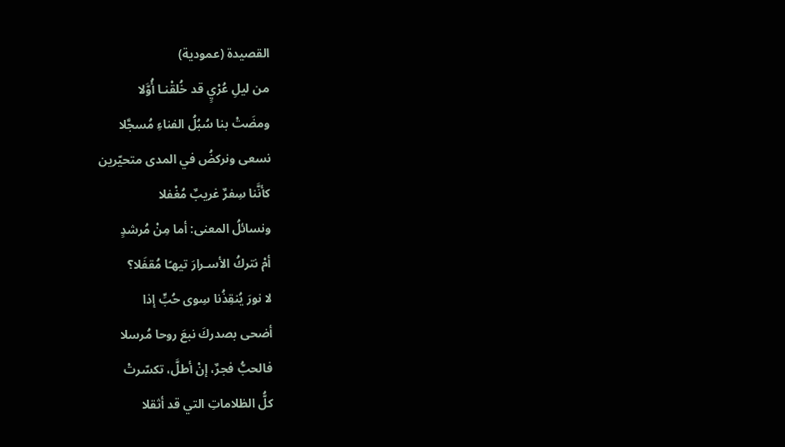القصيدة (عمودية)
من ليلِ عُرْيٍ قد خُلقْنـا أُوَّلا
ومضَتْ بنا سُبُلُ الفناءِ مُسجَّلا
نسعى ونركضُ في المدى متحيّرين
كأنَّنا سِفرٌ غريبٌ مُغْفلا
ونسائلُ المعنى: أما مِنْ مُرشدٍ
أمْ نتركُ الأسـرارَ تيهـًا مُقفَلا؟
لا نورَ يُنقِذُنا سِوى حُبٍّ إذا
أضحى بصدركَ نبعَ روحا مُرسلا
فالحبُّ فجرٌ، إنْ أطلَّ، تكسّرتْ
كلُّ الظلاماتِ التي قد أثقلا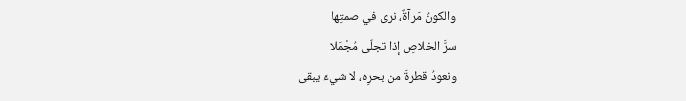والكونُ مَرآةٌ، نرى في صمتِها
سرَّ الخلاصِ إذا تجلّى مُجْمَلا
ونعودُ قطرةَ من بحرِه، لا شيءَ يبقى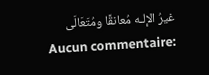غيرُ الإلـه مُعانقًا ومُتَعَالَى
Aucun commentaire: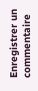Enregistrer un commentaire